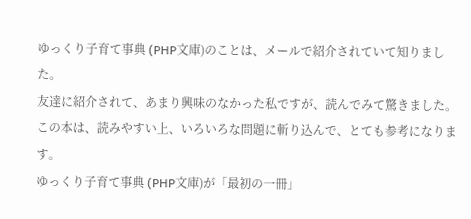ゆっくり子育て事典 (PHP文庫)のことは、メールで紹介されていて知りました。
友達に紹介されて、あまり興味のなかった私ですが、読んでみて驚きました。
この本は、読みやすい上、いろいろな問題に斬り込んで、とても参考になります。
ゆっくり子育て事典 (PHP文庫)が「最初の一冊」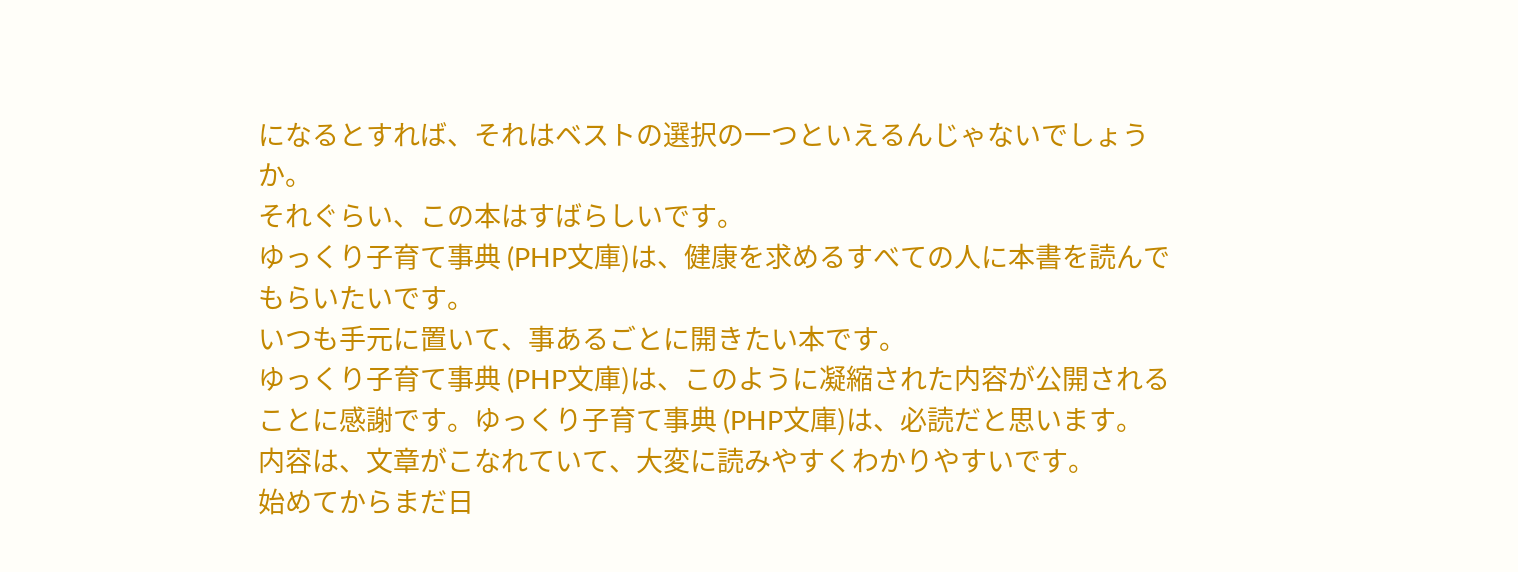になるとすれば、それはベストの選択の一つといえるんじゃないでしょうか。
それぐらい、この本はすばらしいです。
ゆっくり子育て事典 (PHP文庫)は、健康を求めるすべての人に本書を読んでもらいたいです。
いつも手元に置いて、事あるごとに開きたい本です。
ゆっくり子育て事典 (PHP文庫)は、このように凝縮された内容が公開されることに感謝です。ゆっくり子育て事典 (PHP文庫)は、必読だと思います。
内容は、文章がこなれていて、大変に読みやすくわかりやすいです。
始めてからまだ日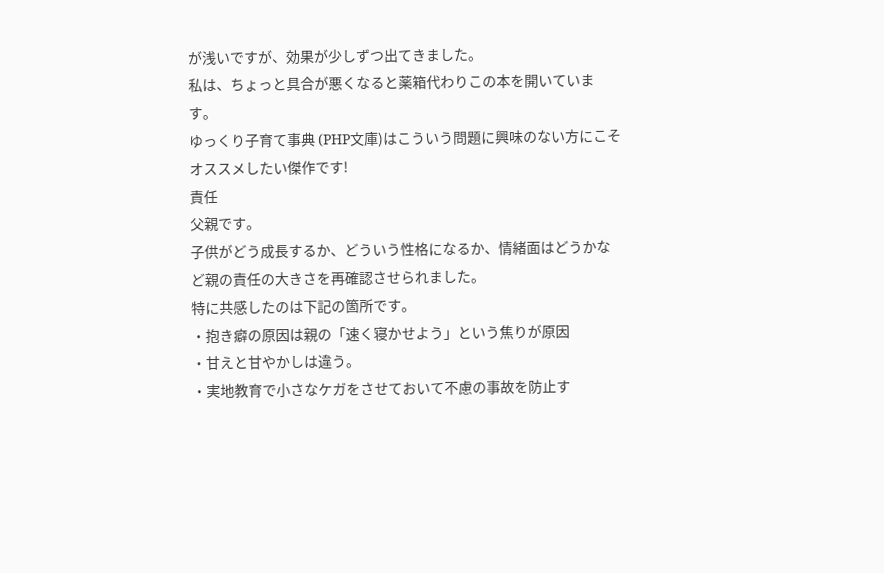が浅いですが、効果が少しずつ出てきました。
私は、ちょっと具合が悪くなると薬箱代わりこの本を開いています。
ゆっくり子育て事典 (PHP文庫)はこういう問題に興味のない方にこそオススメしたい傑作です!
責任
父親です。
子供がどう成長するか、どういう性格になるか、情緒面はどうかなど親の責任の大きさを再確認させられました。
特に共感したのは下記の箇所です。
・抱き癖の原因は親の「速く寝かせよう」という焦りが原因
・甘えと甘やかしは違う。
・実地教育で小さなケガをさせておいて不慮の事故を防止す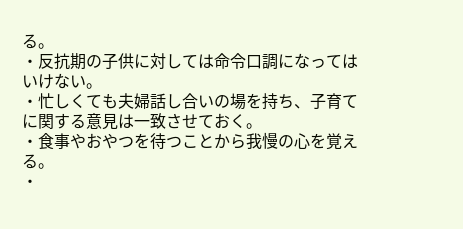る。
・反抗期の子供に対しては命令口調になってはいけない。
・忙しくても夫婦話し合いの場を持ち、子育てに関する意見は一致させておく。
・食事やおやつを待つことから我慢の心を覚える。
・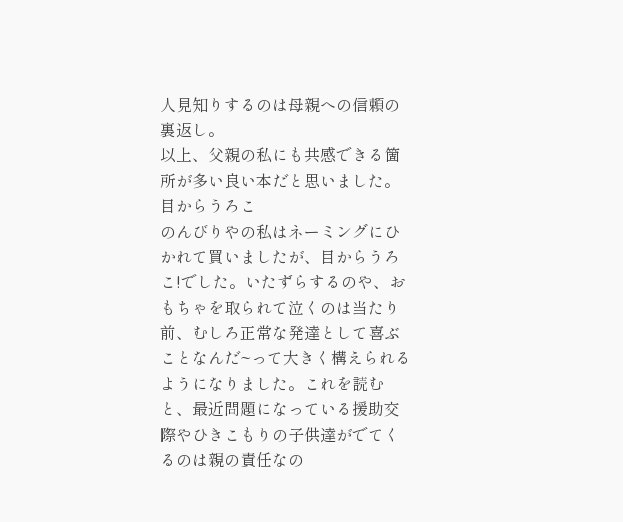人見知りするのは母親への信頼の裏返し。
以上、父親の私にも共感できる箇所が多い良い本だと思いました。
目からうろこ
のんびりやの私はネーミングにひかれて買いましたが、目からうろこ!でした。いたずらするのや、おもちゃを取られて泣くのは当たり前、むしろ正常な発達として喜ぶことなんだ~って大きく構えられるようになりました。これを読むと、最近問題になっている援助交際やひきこもりの子供達がでてくるのは親の責任なの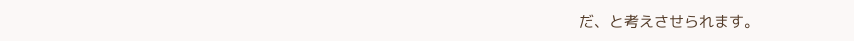だ、と考えさせられます。